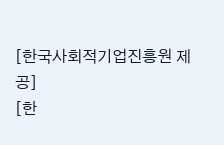[한국사회적기업진흥원 제공]
[한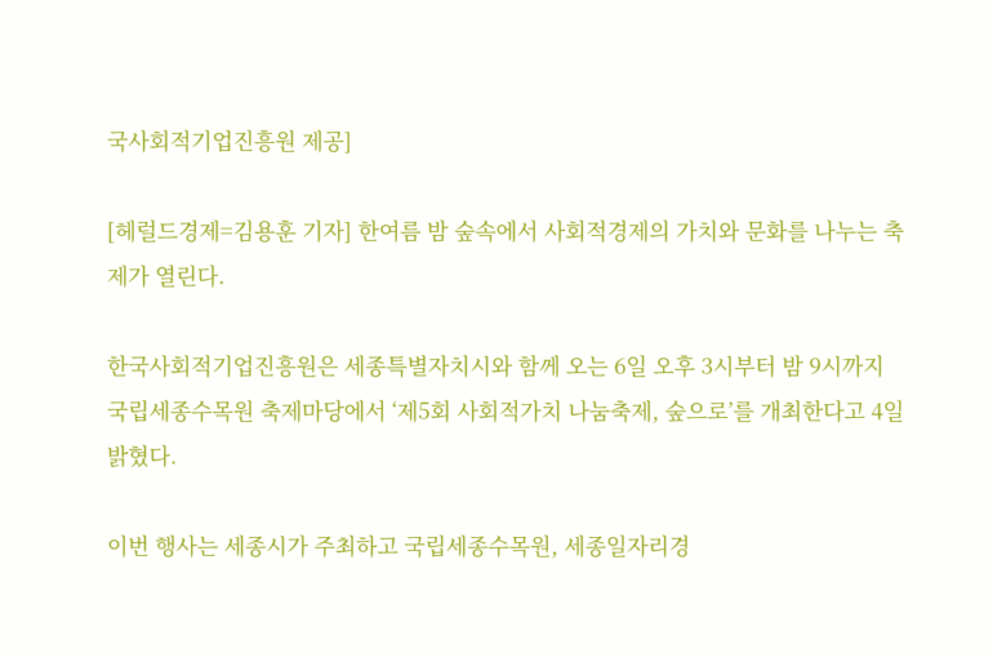국사회적기업진흥원 제공]

[헤럴드경제=김용훈 기자] 한여름 밤 숲속에서 사회적경제의 가치와 문화를 나누는 축제가 열린다.

한국사회적기업진흥원은 세종특별자치시와 함께 오는 6일 오후 3시부터 밤 9시까지 국립세종수목원 축제마당에서 ‘제5회 사회적가치 나눔축제, 숲으로’를 개최한다고 4일 밝혔다.

이번 행사는 세종시가 주최하고 국립세종수목원, 세종일자리경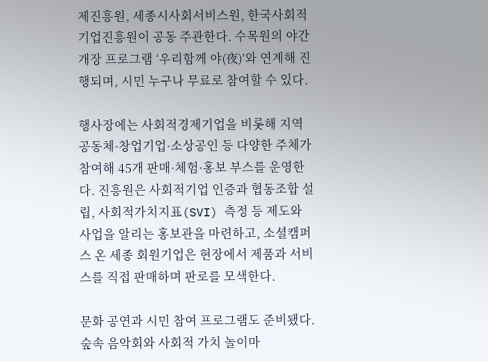제진흥원, 세종시사회서비스원, 한국사회적기업진흥원이 공동 주관한다. 수목원의 야간 개장 프로그램 ‘우리함께 야(夜)’와 연계해 진행되며, 시민 누구나 무료로 참여할 수 있다.

행사장에는 사회적경제기업을 비롯해 지역 공동체·창업기업·소상공인 등 다양한 주체가 참여해 45개 판매·체험·홍보 부스를 운영한다. 진흥원은 사회적기업 인증과 협동조합 설립, 사회적가치지표(SVI) 측정 등 제도와 사업을 알리는 홍보관을 마련하고, 소셜캠퍼스 온 세종 회원기업은 현장에서 제품과 서비스를 직접 판매하며 판로를 모색한다.

문화 공연과 시민 참여 프로그램도 준비됐다. 숲속 음악회와 사회적 가치 놀이마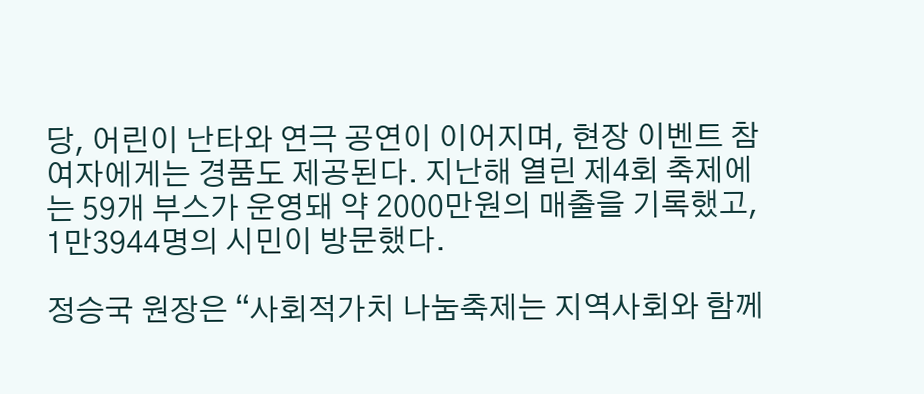당, 어린이 난타와 연극 공연이 이어지며, 현장 이벤트 참여자에게는 경품도 제공된다. 지난해 열린 제4회 축제에는 59개 부스가 운영돼 약 2000만원의 매출을 기록했고, 1만3944명의 시민이 방문했다.

정승국 원장은 “사회적가치 나눔축제는 지역사회와 함께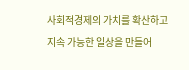사회적경제의 가치를 확산하고 지속 가능한 일상을 만들어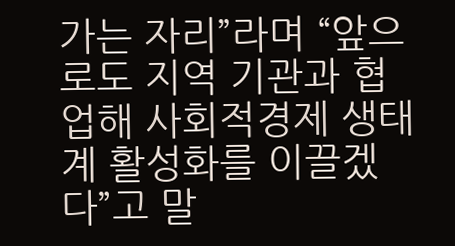가는 자리”라며 “앞으로도 지역 기관과 협업해 사회적경제 생태계 활성화를 이끌겠다”고 말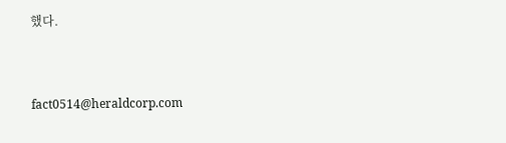했다.


fact0514@heraldcorp.com